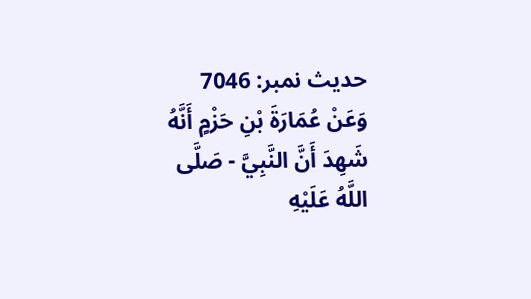حدیث نمبر: 7046
وَعَنْ عُمَارَةَ بْنِ حَزْمٍ أَنَّهُ شَهِدَ أَنَّ النَّبِيَّ - صَلَّى اللَّهُ عَلَيْهِ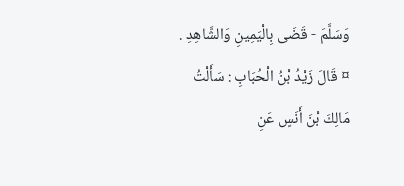وَسَلَّمَ - قَضَى بِالْيَمِينِ وَالشَّاهِدِ . ¤ قَالَ زَيْدُ بْنُ الْحُبَابِ : سَأَلْتُ مَالِكَ بْنَ أَنَسٍ عَنِ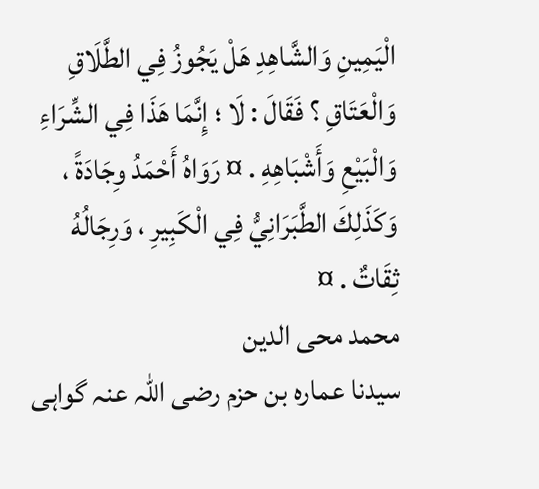الْيَمِينِ وَالشَّاهِدِ هَلْ يَجُوزُ فِي الطَّلَاقِ وَالْعَتَاقِ ؟ فَقَالَ : لَا ؛ إِنَّمَا هَذَا فِي الشِّرَاءِ وَالْبَيْعِ وَأَشْبَاهِهِ . ¤ رَوَاهُ أَحْمَدُ وِجَادَةً ، وَكَذَلِكَ الطَّبَرَانِيُّ فِي الْكَبِيرِ ، وَرِجَالُهُ ثِقَاتٌ . ¤
محمد محی الدین
سیدنا عماره بن حزم رضی اللہ عنہ گواہی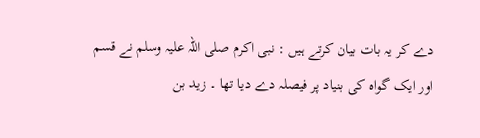دے کر یہ بات بیان کرتے ہیں : نبی اکرم صلی اللہ علیہ وسلم نے قسم اور ایک گواہ کی بنیاد پر فیصلہ دے دیا تھا ۔ زید بن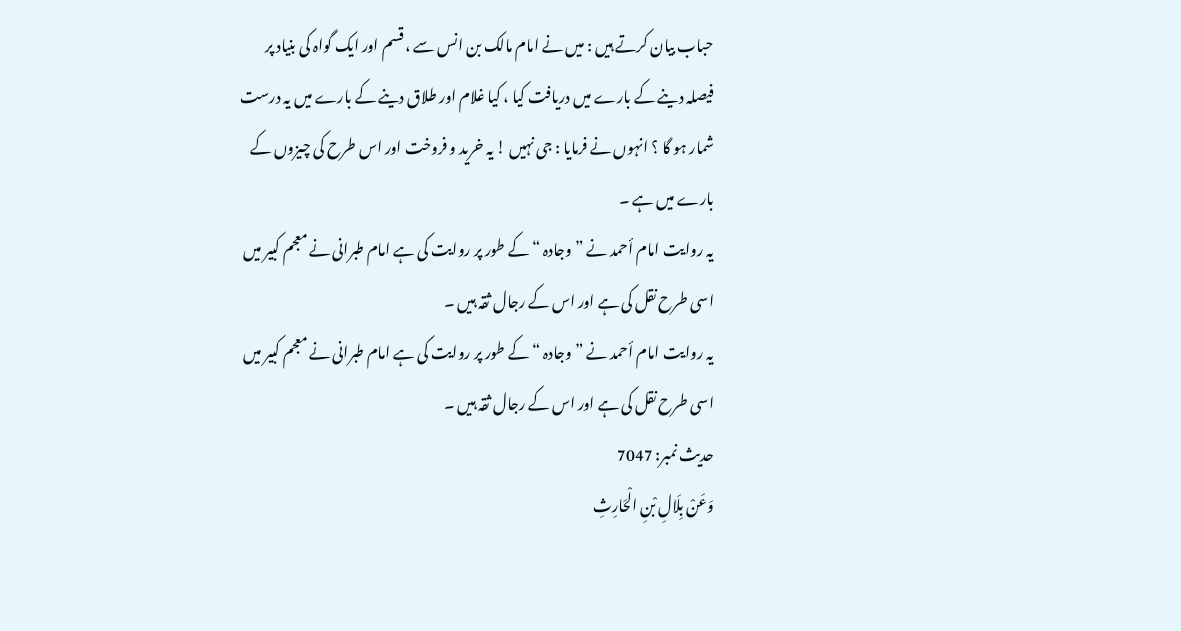حباب بیان کرتے ہیں : میں نے امام مالک بن انس سے ، قسم اور ایک گواہ کی بنیاد پر فیصلہ دینے کے بارے میں دریافت کیا ، کیا غلام اور طلاق دینے کے بارے میں یہ درست شمار ہو گا ؟ انہوں نے فرمایا : جی نہیں ! یہ خرید و فروخت اور اس طرح کی چیزوں کے بارے میں ہے ۔
یہ روایت امام أحمد نے ” وجادہ “ کے طور پر روایت کی ہے امام طبرانی نے معجم کبیر میں اسی طرح نقل کی ہے اور اس کے رجال ثقہ ہیں ۔
یہ روایت امام أحمد نے ” وجادہ “ کے طور پر روایت کی ہے امام طبرانی نے معجم کبیر میں اسی طرح نقل کی ہے اور اس کے رجال ثقہ ہیں ۔
حدیث نمبر: 7047
وَعَنْ بِلَالِ بْنِ الْحَارِثِ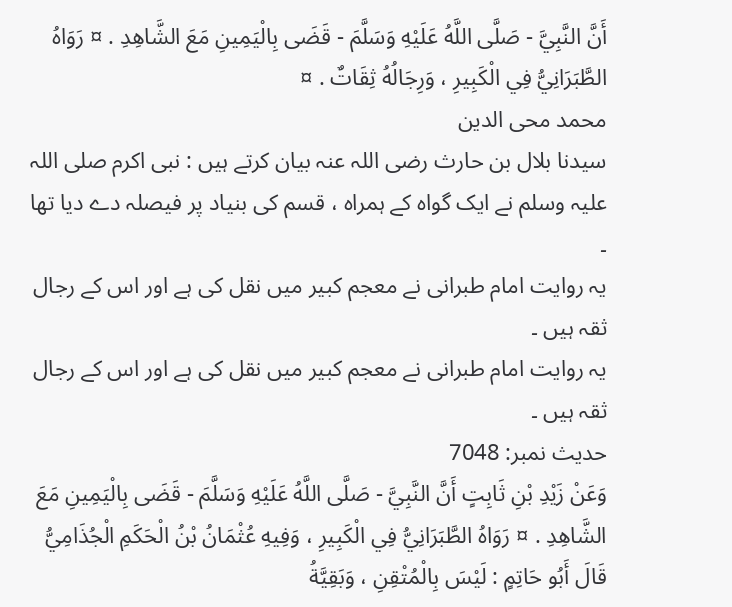أَنَّ النَّبِيَّ - صَلَّى اللَّهُ عَلَيْهِ وَسَلَّمَ - قَضَى بِالْيَمِينِ مَعَ الشَّاهِدِ . ¤ رَوَاهُ الطَّبَرَانِيُّ فِي الْكَبِيرِ ، وَرِجَالُهُ ثِقَاتٌ . ¤
محمد محی الدین
سیدنا بلال بن حارث رضی اللہ عنہ بیان کرتے ہیں : نبی اکرم صلی اللہ علیہ وسلم نے ایک گواہ کے ہمراہ ، قسم کی بنیاد پر فیصلہ دے دیا تھا ۔
یہ روایت امام طبرانی نے معجم کبیر میں نقل کی ہے اور اس کے رجال ثقہ ہیں ۔
یہ روایت امام طبرانی نے معجم کبیر میں نقل کی ہے اور اس کے رجال ثقہ ہیں ۔
حدیث نمبر: 7048
وَعَنْ زَيْدِ بْنِ ثَابِتٍ أَنَّ النَّبِيَّ - صَلَّى اللَّهُ عَلَيْهِ وَسَلَّمَ - قَضَى بِالْيَمِينِ مَعَ الشَّاهِدِ . ¤ رَوَاهُ الطَّبَرَانِيُّ فِي الْكَبِيرِ ، وَفِيهِ عُثْمَانُ بْنُ الْحَكَمِ الْجُذَامِيُّ قَالَ أَبُو حَاتِمٍ : لَيْسَ بِالْمُتْقِنِ ، وَبَقِيَّةُ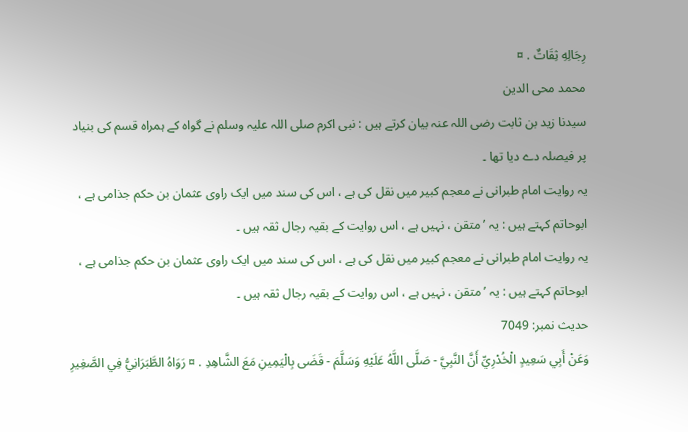رِجَالِهِ ثِقَاتٌ . ¤
محمد محی الدین
سیدنا زید بن ثابت رضی اللہ عنہ بیان کرتے ہیں : نبی اکرم صلی اللہ علیہ وسلم نے گواہ کے ہمراہ قسم کی بنیاد پر فیصلہ دے دیا تھا ۔
یہ روایت امام طبرانی نے معجم کبیر میں نقل کی ہے ، اس کی سند میں ایک راوی عثمان بن حکم جذامی ہے ، ابوحاتم کہتے ہیں : یہ ’ متقن ، نہیں ہے ، اس روایت کے بقیہ رجال ثقہ ہیں ۔
یہ روایت امام طبرانی نے معجم کبیر میں نقل کی ہے ، اس کی سند میں ایک راوی عثمان بن حکم جذامی ہے ، ابوحاتم کہتے ہیں : یہ ’ متقن ، نہیں ہے ، اس روایت کے بقیہ رجال ثقہ ہیں ۔
حدیث نمبر: 7049
وَعَنْ أَبِي سَعِيدٍ الْخُدْرِيِّ أَنَّ النَّبِيَّ - صَلَّى اللَّهُ عَلَيْهِ وَسَلَّمَ - قَضَى بِالْيَمِينِ مَعَ الشَّاهِدِ . ¤ رَوَاهُ الطَّبَرَانِيُّ فِي الصَّغِيرِ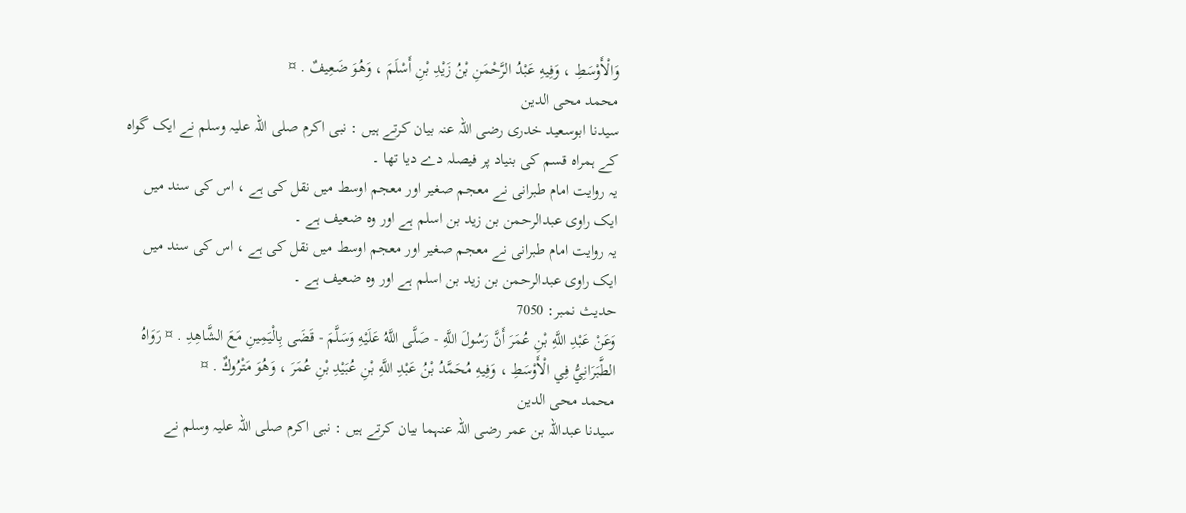وَالْأَوْسَطِ ، وَفِيهِ عَبْدُ الرَّحْمَنِ بْنُ زَيْدِ بْنِ أَسْلَمَ ، وَهُوَ ضَعِيفٌ . ¤
محمد محی الدین
سیدنا ابوسعید خدری رضی اللہ عنہ بیان کرتے ہیں : نبی اکرم صلی اللہ علیہ وسلم نے ایک گواہ کے ہمراہ قسم کی بنیاد پر فیصلہ دے دیا تھا ۔
یہ روایت امام طبرانی نے معجم صغیر اور معجم اوسط میں نقل کی ہے ، اس کی سند میں ایک راوی عبدالرحمن بن زید بن اسلم ہے اور وہ ضعیف ہے ۔
یہ روایت امام طبرانی نے معجم صغیر اور معجم اوسط میں نقل کی ہے ، اس کی سند میں ایک راوی عبدالرحمن بن زید بن اسلم ہے اور وہ ضعیف ہے ۔
حدیث نمبر: 7050
وَعَنْ عَبْدِ اللَّهِ بْنِ عُمَرَ أَنَّ رَسُولَ اللَّهِ - صَلَّى اللَّهُ عَلَيْهِ وَسَلَّمَ - قَضَى بِالْيَمِينِ مَعَ الشَّاهِدِ . ¤ رَوَاهُ الطَّبَرَانِيُّ فِي الْأَوْسَطِ ، وَفِيهِ مُحَمَّدُ بْنُ عَبْدِ اللَّهِ بْنِ عُبَيْدِ بْنِ عُمَرَ ، وَهُوَ مَتْرُوكٌ . ¤
محمد محی الدین
سیدنا عبداللہ بن عمر رضی اللہ عنہما بیان کرتے ہیں : نبی اکرم صلی اللہ علیہ وسلم نے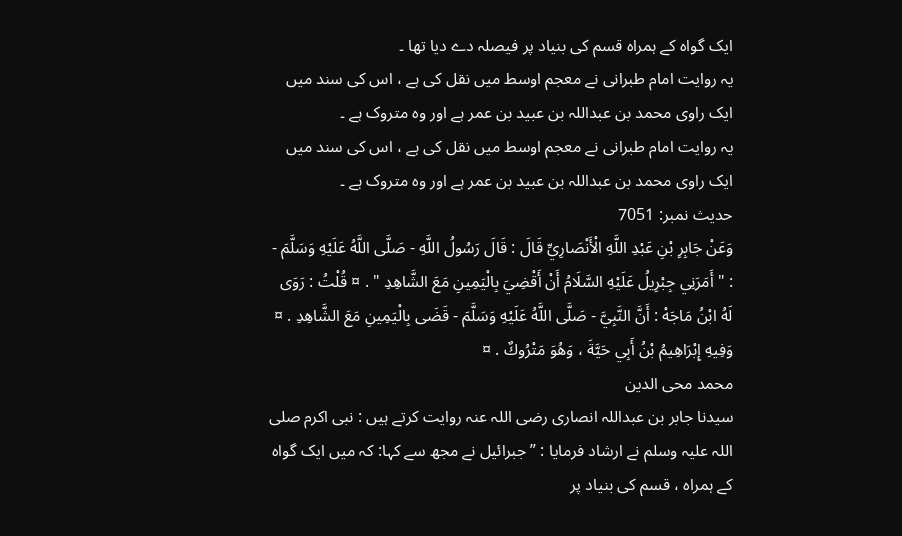ایک گواہ کے ہمراہ قسم کی بنیاد پر فیصلہ دے دیا تھا ۔
یہ روایت امام طبرانی نے معجم اوسط میں نقل کی ہے ، اس کی سند میں ایک راوی محمد بن عبداللہ بن عبید بن عمر ہے اور وہ متروک ہے ۔
یہ روایت امام طبرانی نے معجم اوسط میں نقل کی ہے ، اس کی سند میں ایک راوی محمد بن عبداللہ بن عبید بن عمر ہے اور وہ متروک ہے ۔
حدیث نمبر: 7051
وَعَنْ جَابِرِ بْنِ عَبْدِ اللَّهِ الْأَنْصَارِيِّ قَالَ : قَالَ رَسُولُ اللَّهِ - صَلَّى اللَّهُ عَلَيْهِ وَسَلَّمَ - : " أَمَرَنِي جِبْرِيلُ عَلَيْهِ السَّلَامُ أَنْ أَقْضِيَ بِالْيَمِينِ مَعَ الشَّاهِدِ " . ¤ قُلْتُ : رَوَى لَهُ ابْنُ مَاجَهْ : أَنَّ النَّبِيَّ - صَلَّى اللَّهُ عَلَيْهِ وَسَلَّمَ - قَضَى بِالْيَمِينِ مَعَ الشَّاهِدِ . ¤ وَفِيهِ إِبْرَاهِيمُ بْنُ أَبِي حَيَّةَ ، وَهُوَ مَتْرُوكٌ . ¤
محمد محی الدین
سیدنا جابر بن عبداللہ انصاری رضی اللہ عنہ روایت کرتے ہیں : نبی اکرم صلی اللہ علیہ وسلم نے ارشاد فرمایا : ” جبرائیل نے مجھ سے کہا: کہ میں ایک گواہ کے ہمراہ ، قسم کی بنیاد پر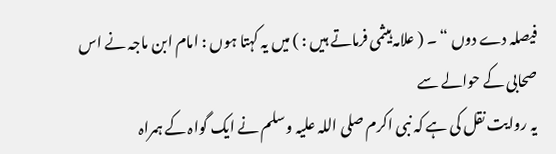فیصلہ دے دوں “ ۔ ( علامہ ہیثمی فرماتے ہیں : ) میں یہ کہتا ہوں : امام ابن ماجہ نے اس صحابی کے حوالے سے
یہ روایت نقل کی ہے کہ نبی اکرم صلی اللہ علیہ وسلم نے ایک گواہ کے ہمراہ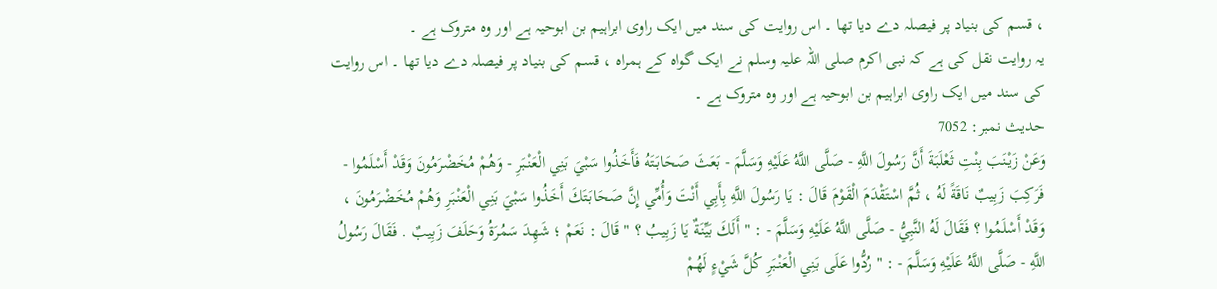، قسم کی بنیاد پر فیصلہ دے دیا تھا ۔ اس روایت کی سند میں ایک راوی ابراہیم بن ابوحیہ ہے اور وہ متروک ہے ۔
یہ روایت نقل کی ہے کہ نبی اکرم صلی اللہ علیہ وسلم نے ایک گواہ کے ہمراہ ، قسم کی بنیاد پر فیصلہ دے دیا تھا ۔ اس روایت کی سند میں ایک راوی ابراہیم بن ابوحیہ ہے اور وہ متروک ہے ۔
حدیث نمبر: 7052
وَعَنْ زَيْنَبَ بِنْتِ ثَعْلَبَةَ أَنَّ رَسُولَ اللَّهِ - صَلَّى اللَّهُ عَلَيْهِ وَسَلَّمَ - بَعَثَ صَحَابَتَهُ فَأَخَذُوا سَبْيَ بَنِي الْعَنْبَرِ - وَهُمْ مُخَضْرَمُونَ وَقَدْ أَسْلَمُوا - فَرَكِبَ زَبِيبٌ نَاقَةً لَهُ ، ثُمَّ اسْتَقْدَمَ الْقَوْمَ قَالَ : يَا رَسُولَ اللَّهِ بِأَبِي أَنْتَ وَأُمِّي إِنَّ صَحَابَتَكَ أَخَذُوا سَبْيَ بَنِي الْعَنْبَرِ وَهُمْ مُخَضْرَمُونَ ، وَقَدْ أَسْلَمُوا ؟ فَقَالَ لَهُ النَّبِيُّ - صَلَّى اللَّهُ عَلَيْهِ وَسَلَّمَ - : " أَلَكَ بَيِّنَةٌ يَا زَبِيبُ ؟ " قَالَ : نَعَمْ ؛ شَهِدَ سَمُرَةُ وَحَلَفَ زَبِيبٌ . فَقَالَ رَسُولُ اللَّهِ - صَلَّى اللَّهُ عَلَيْهِ وَسَلَّمَ - : " رُدُّوا عَلَى بَنِي الْعَنْبَرِ كُلَّ شَيْءٍ لَهُمْ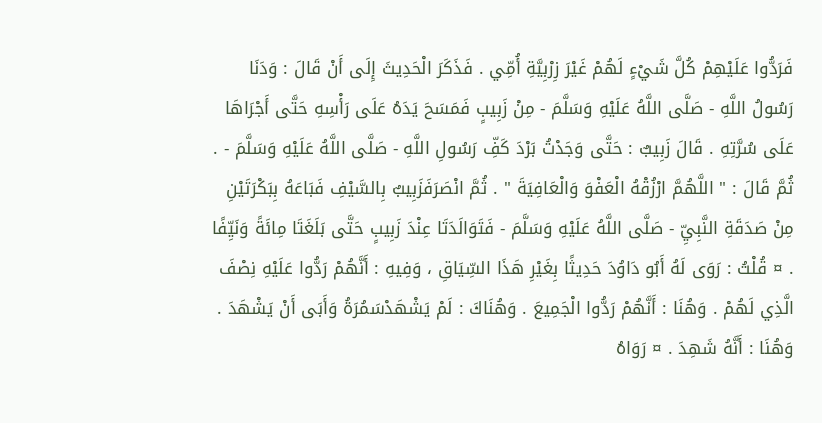فَرَدُّوا عَلَيْهِمْ كُلَّ شَيْءٍ لَهُمْ غَيْرَ زِرْبِيَّةِ أُمِّي . فَذَكَرَ الْحَدِيثَ إِلَى أَنْ قَالَ : وَدَنَا رَسُولُ اللَّهِ - صَلَّى اللَّهُ عَلَيْهِ وَسَلَّمَ - مِنْ زَبِيبٍ فَمَسَحَ يَدَهُ عَلَى رَأْسِهِ حَتَّى أَجْرَاهَا عَلَى سُرَّتِهِ . قَالَ زَبِيبٌ : حَتَّى وَجَدْتُ بَرْدَ كَفِّ رَسُولِ اللَّهِ - صَلَّى اللَّهُ عَلَيْهِ وَسَلَّمَ - . ثُمَّ قَالَ : " اللَّهُمَّ ارْزُقْهُ الْعَفْوَ وَالْعَافِيَةَ " . ثُمَّ انْصَرَفَزَبِيبٌ بِالسَّيْفِ فَبَاعَهُ بِبَكْرَتَيْنِ مِنْ صَدَقَةِ النَّبِيِّ - صَلَّى اللَّهُ عَلَيْهِ وَسَلَّمَ - فَتَوَالَدَتَا عِنْدَ زَبِيبٍ حَتَّى بَلَغَتَا مِائَةً وَنَيِّفًا . ¤ قُلْتُ : رَوَى لَهُ أَبُو دَاوُدَ حَدِيثًا بِغَيْرِ هَذَا السِّيَاقِ ، وَفِيهِ : أَنَّهُمْ رَدُّوا عَلَيْهِ نِصْفَ الَّذِي لَهُمْ . وَهُنَا : أَنَّهُمْ رَدُّوا الْجَمِيعَ . وَهُنَاكَ : لَمْ يَشْهَدْسَمُرَةُ وَأَبَى أَنْ يَشْهَدَ . وَهُنَا : أَنَّهُ شَهِدَ . ¤ رَوَاهُ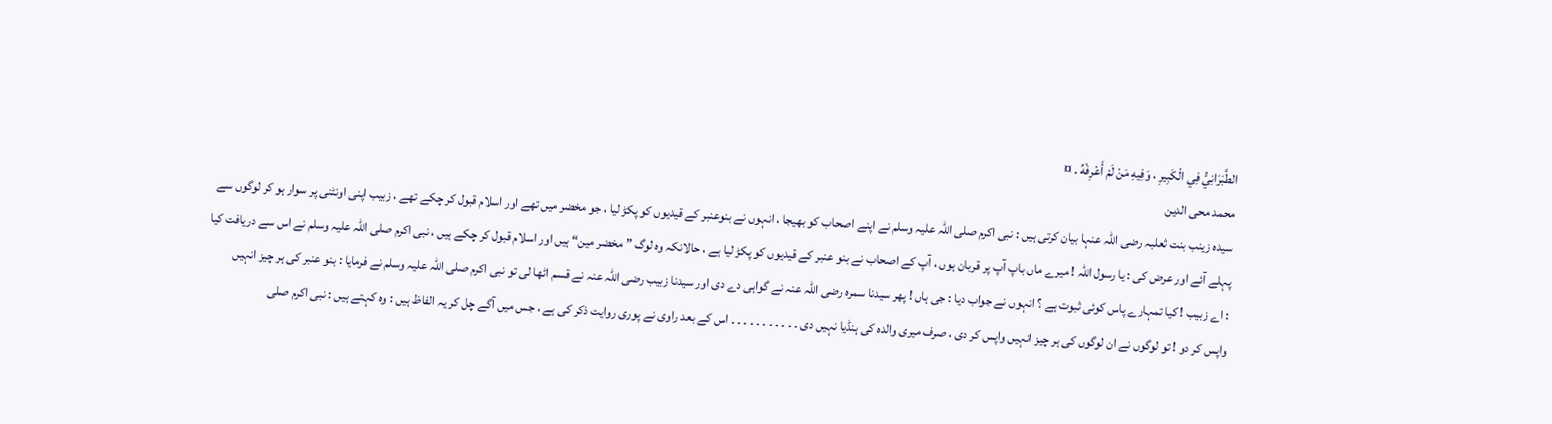الطَّبَرَانِيُّ فِي الْكَبِيرِ ، وَفِيهِ مَنْ لَمْ أَعْرِفْهُ . ¤
محمد محی الدین
سیدہ زینب بنت ثعلبہ رضی اللہ عنہا بیان کرتی ہیں : نبی اکرم صلی اللہ علیہ وسلم نے اپنے اصحاب کو بھیجا ، انہوں نے بنوعنبر کے قیدیوں کو پکڑ لیا ، جو مخضر میں تھے اور اسلام قبول کر چکے تھے ، زبیب اپنی اونٹنی پر سوار ہو کر لوگوں سے پہلے آئے اور عرض کی : یا رسول اللہ ! میرے ماں باپ آپ پر قربان ہوں ، آپ کے اصحاب نے بنو عنبر کے قیدیوں کو پکڑ لیا ہے ، حالانکہ وہ لوگ ” مخضر مین“ ہیں اور اسلام قبول کر چکے ہیں ، نبی اکرم صلی اللہ علیہ وسلم نے اس سے دریافت کیا : اے زبیب ! کیا تمہارے پاس کوئی ثبوت ہے ؟ انہوں نے جواب دیا : جی ہاں ! پھر سیدنا سمرہ رضی اللہ عنہ نے گواہی دے دی اور سیدنا زبیب رضی اللہ عنہ نے قسم اٹھا لی تو نبی اکرم صلی اللہ علیہ وسلم نے فرمایا : بنو عنبر کی ہر چیز انہیں واپس کر دو ! تو لوگوں نے ان لوگوں کی ہر چیز انہیں واپس کر دی ، صرف میری والدہ کی ہنڈیا نہیں دی ۔ ۔ ۔ ۔ ۔ ۔ ۔ ۔ ۔ ۔ ۔ اس کے بعد راوی نے پوری روایت ذکر کی ہے ، جس میں آگے چل کر یہ الفاظ ہیں : وہ کہتے ہیں : نبی اکرم صلی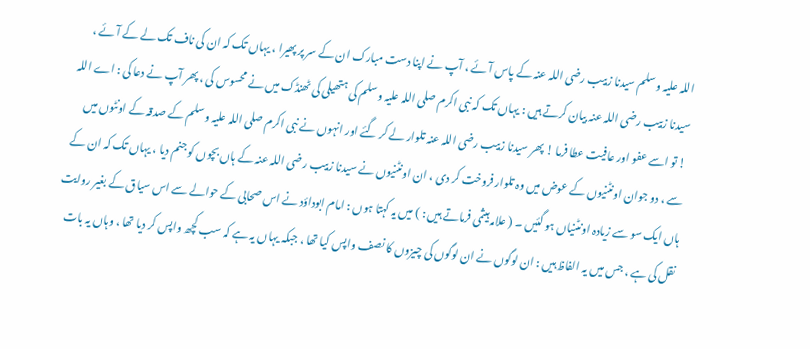اللہ علیہ وسلم سیدنا زبیب رضی اللہ عنہ کے پاس آئے ، آپ نے اپنا دست مبارک ان کے سر پر پھیرا ، یہاں تک کہ ان کی ناف تک لے کے آئے ، سیدنا زبیب رضی اللہ عنہ بیان کرتے ہیں : یہاں تک کہ نبی اکرم صلی اللہ علیہ وسلم کی ہتھیلی کی ٹھنڈک میں نے محسوس کی ، پھر آپ نے دعا کی : اے اللہ ! تو اسے عفو اور عافیت عطا فرما ! پھر سیدنا زبیب رضی اللہ عنہ تلوار لے کر گئے اور انہوں نے نبی اکرم صلی اللہ علیہ وسلم کے صدقہ کے اونٹوں میں سے ، دو جوان اونٹنیوں کے عوض میں وہ تلوار فروخت کر دی ، ان اونٹنیوں نے سیدنا زبیب رضی اللہ عنہ کے ہاں بچوں کو جنم دیا ، یہاں تک کہ ان کے ہاں ایک سو سے زیادہ اونٹنیاں ہو گئیں ۔ ( علامہ ہیثمی فرماتے ہیں : ) میں یہ کہتا ہوں : امام ابوداؤد نے اس صحابی کے حوالے سے اس سیاق کے بغیر روایت نقل کی ہے ، جس میں یہ الفاظ ہیں : ان لوگوں نے ان لوگوں کی چیزوں کا نصف واپس کیا تھا ، جبکہ یہاں یہ ہے کہ سب کچھ واپس کر دیا تھا ، وہاں یہ بات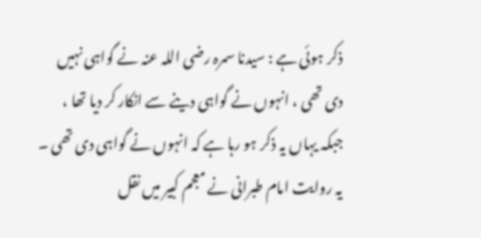ذکر ہوئی ہے : سیدنا سمرہ رضی اللہ عنہ نے گواہی نہیں دی تھی ، انہوں نے گواہی دینے سے انکار کر دیا تھا ، جبکہ یہاں یہ ذکر ہو رہا ہے کہ انہوں نے گواہی دی تھی ۔
یہ روایت امام طبرانی نے معجم کبیر میں نقل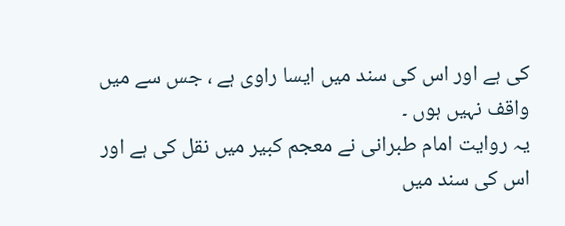کی ہے اور اس کی سند میں ایسا راوی ہے ، جس سے میں واقف نہیں ہوں ۔
یہ روایت امام طبرانی نے معجم کبیر میں نقل کی ہے اور اس کی سند میں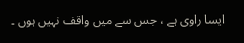ایسا راوی ہے ، جس سے میں واقف نہیں ہوں ۔